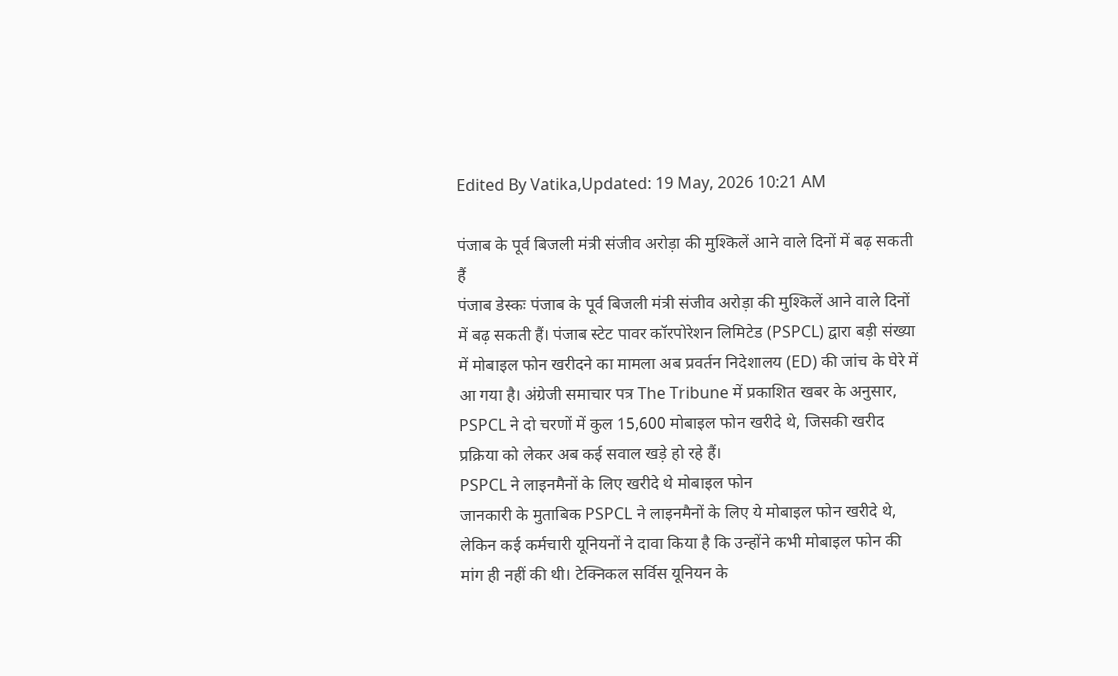Edited By Vatika,Updated: 19 May, 2026 10:21 AM

पंजाब के पूर्व बिजली मंत्री संजीव अरोड़ा की मुश्किलें आने वाले दिनों में बढ़ सकती हैं
पंजाब डेस्कः पंजाब के पूर्व बिजली मंत्री संजीव अरोड़ा की मुश्किलें आने वाले दिनों में बढ़ सकती हैं। पंजाब स्टेट पावर कॉरपोरेशन लिमिटेड (PSPCL) द्वारा बड़ी संख्या में मोबाइल फोन खरीदने का मामला अब प्रवर्तन निदेशालय (ED) की जांच के घेरे में आ गया है। अंग्रेजी समाचार पत्र The Tribune में प्रकाशित खबर के अनुसार, PSPCL ने दो चरणों में कुल 15,600 मोबाइल फोन खरीदे थे, जिसकी खरीद प्रक्रिया को लेकर अब कई सवाल खड़े हो रहे हैं।
PSPCL ने लाइनमैनों के लिए खरीदे थे मोबाइल फोन
जानकारी के मुताबिक PSPCL ने लाइनमैनों के लिए ये मोबाइल फोन खरीदे थे, लेकिन कई कर्मचारी यूनियनों ने दावा किया है कि उन्होंने कभी मोबाइल फोन की मांग ही नहीं की थी। टेक्निकल सर्विस यूनियन के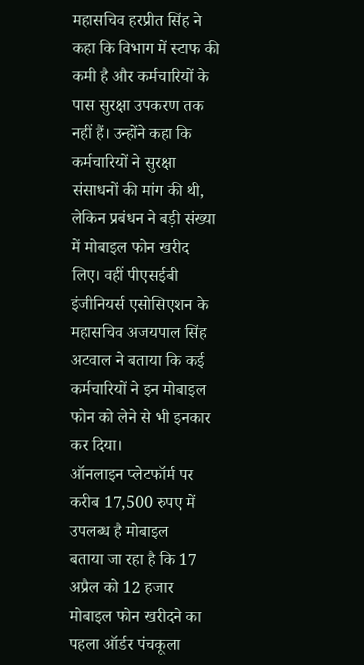महासचिव हरप्रीत सिंह ने कहा कि विभाग में स्टाफ की कमी है और कर्मचारियों के पास सुरक्षा उपकरण तक नहीं हैं। उन्होंने कहा कि कर्मचारियों ने सुरक्षा संसाधनों की मांग की थी, लेकिन प्रबंधन ने बड़ी संख्या में मोबाइल फोन खरीद लिए। वहीं पीएसईबी इंजीनियर्स एसोसिएशन के महासचिव अजयपाल सिंह अटवाल ने बताया कि कई कर्मचारियों ने इन मोबाइल फोन को लेने से भी इनकार कर दिया।
ऑनलाइन प्लेटफॉर्म पर करीब 17,500 रुपए में उपलब्ध है मोबाइल
बताया जा रहा है कि 17 अप्रैल को 12 हजार मोबाइल फोन खरीदने का पहला ऑर्डर पंचकूला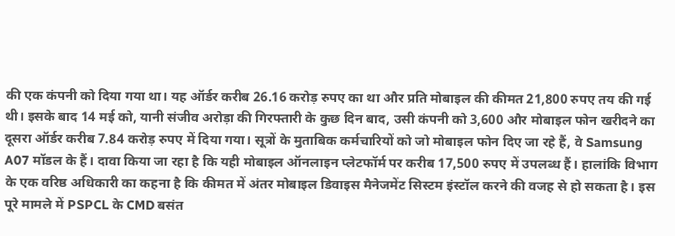की एक कंपनी को दिया गया था। यह ऑर्डर करीब 26.16 करोड़ रुपए का था और प्रति मोबाइल की कीमत 21,800 रुपए तय की गई थी। इसके बाद 14 मई को, यानी संजीव अरोड़ा की गिरफ्तारी के कुछ दिन बाद, उसी कंपनी को 3,600 और मोबाइल फोन खरीदने का दूसरा ऑर्डर करीब 7.84 करोड़ रुपए में दिया गया। सूत्रों के मुताबिक कर्मचारियों को जो मोबाइल फोन दिए जा रहे हैं, वे Samsung A07 मॉडल के हैं। दावा किया जा रहा है कि यही मोबाइल ऑनलाइन प्लेटफॉर्म पर करीब 17,500 रुपए में उपलब्ध हैं। हालांकि विभाग के एक वरिष्ठ अधिकारी का कहना है कि कीमत में अंतर मोबाइल डिवाइस मैनेजमेंट सिस्टम इंस्टॉल करने की वजह से हो सकता है। इस पूरे मामले में PSPCL के CMD बसंत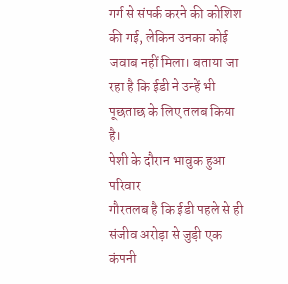गर्ग से संपर्क करने की कोशिश की गई, लेकिन उनका कोई जवाब नहीं मिला। बताया जा रहा है कि ईडी ने उन्हें भी पूछताछ के लिए तलब किया है।
पेशी के दौरान भावुक हुआ परिवार
गौरतलब है कि ईडी पहले से ही संजीव अरोड़ा से जुड़ी एक कंपनी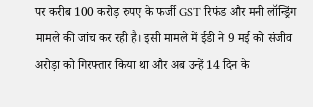पर करीब 100 करोड़ रुपए के फर्जी GST रिफंड और मनी लॉन्ड्रिंग मामले की जांच कर रही है। इसी मामले में ईडी ने 9 मई को संजीव अरोड़ा को गिरफ्तार किया था और अब उन्हें 14 दिन के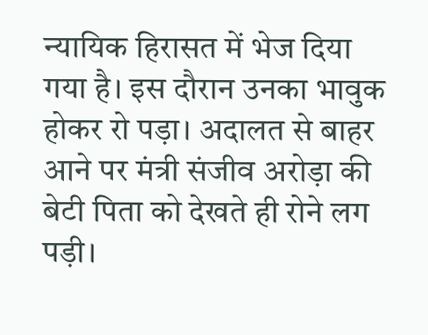न्यायिक हिरासत में भेज दिया गया है। इस दौरान उनका भावुक होकर रो पड़ा। अदालत से बाहर आने पर मंत्री संजीव अरोड़ा की बेटी पिता को देखते ही रोने लग पड़ी।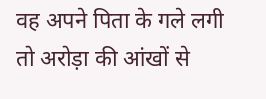वह अपने पिता के गले लगी तो अरोड़ा की आंखों से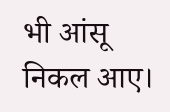भी आंसू निकल आए।